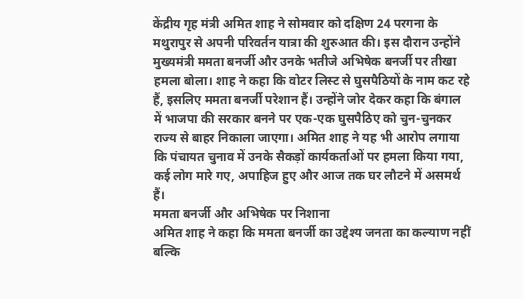केंद्रीय गृह मंत्री अमित शाह ने सोमवार को दक्षिण 24 परगना के मथुरापुर से अपनी परिवर्तन यात्रा की शुरुआत की। इस दौरान उन्होंने मुख्यमंत्री ममता बनर्जी और उनके भतीजे अभिषेक बनर्जी पर तीखा हमला बोला। शाह ने कहा कि वोटर लिस्ट से घुसपैठियों के नाम कट रहे हैं, इसलिए ममता बनर्जी परेशान हैं। उन्होंने जोर देकर कहा कि बंगाल में भाजपा की सरकार बनने पर एक-एक घुसपैठिए को चुन-चुनकर राज्य से बाहर निकाला जाएगा। अमित शाह ने यह भी आरोप लगाया कि पंचायत चुनाव में उनके सैकड़ों कार्यकर्ताओं पर हमला किया गया, कई लोग मारे गए, अपाहिज हुए और आज तक घर लौटने में असमर्थ हैं।
ममता बनर्जी और अभिषेक पर निशाना
अमित शाह ने कहा कि ममता बनर्जी का उद्देश्य जनता का कल्याण नहीं बल्कि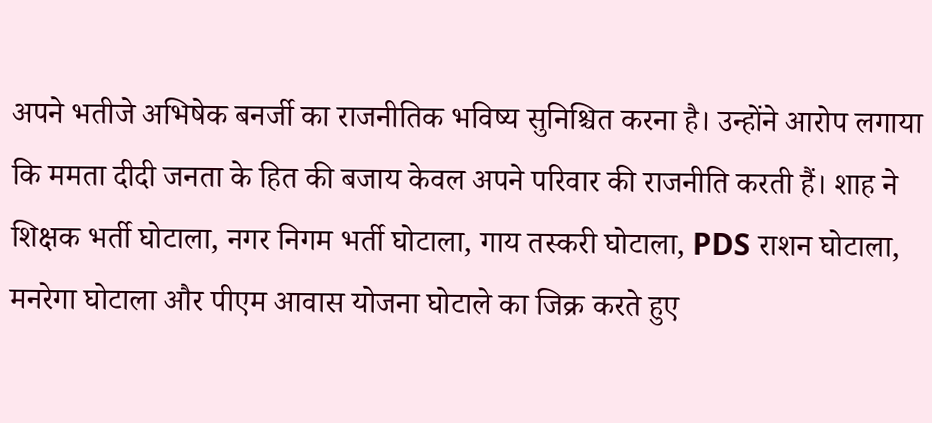अपने भतीजे अभिषेक बनर्जी का राजनीतिक भविष्य सुनिश्चित करना है। उन्होंने आरोप लगाया कि ममता दीदी जनता के हित की बजाय केवल अपने परिवार की राजनीति करती हैं। शाह ने शिक्षक भर्ती घोटाला, नगर निगम भर्ती घोटाला, गाय तस्करी घोटाला, PDS राशन घोटाला, मनरेगा घोटाला और पीएम आवास योजना घोटाले का जिक्र करते हुए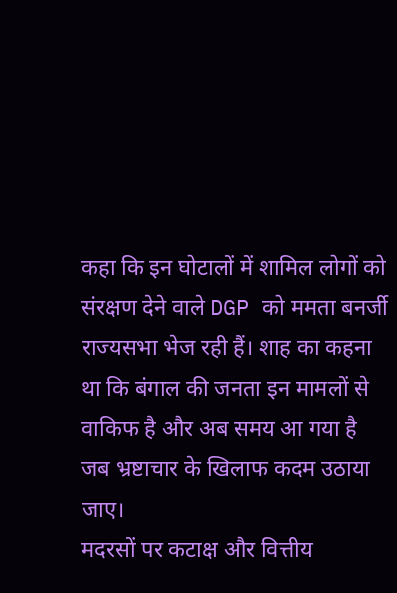कहा कि इन घोटालों में शामिल लोगों को संरक्षण देने वाले DGP को ममता बनर्जी राज्यसभा भेज रही हैं। शाह का कहना था कि बंगाल की जनता इन मामलों से वाकिफ है और अब समय आ गया है जब भ्रष्टाचार के खिलाफ कदम उठाया जाए।
मदरसों पर कटाक्ष और वित्तीय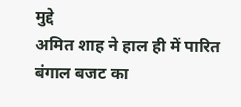मुद्दे
अमित शाह ने हाल ही में पारित बंगाल बजट का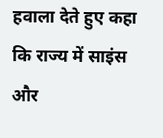हवाला देते हुए कहा कि राज्य में साइंस और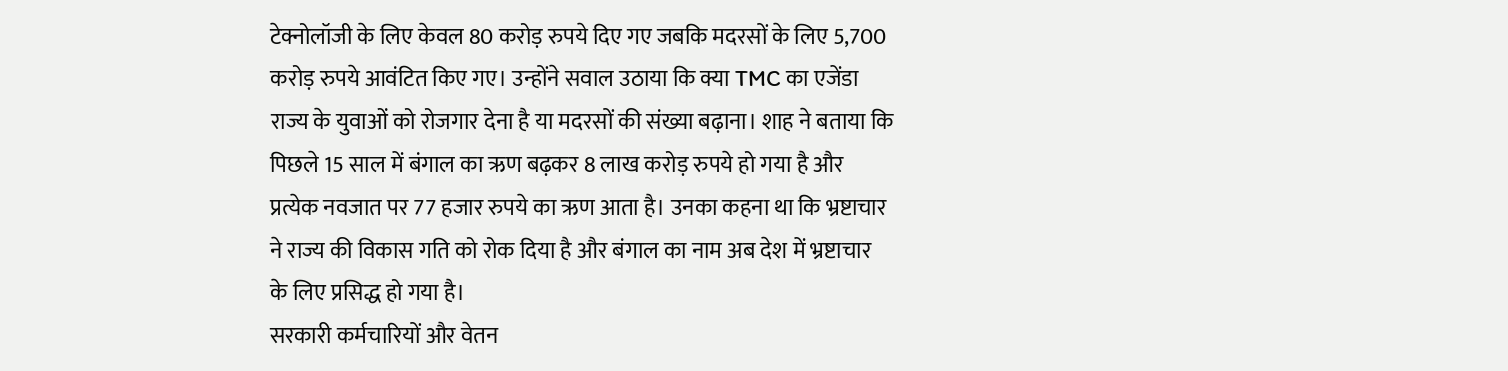टेक्नोलॉजी के लिए केवल 80 करोड़ रुपये दिए गए जबकि मदरसों के लिए 5,700 करोड़ रुपये आवंटित किए गए। उन्होंने सवाल उठाया कि क्या TMC का एजेंडा राज्य के युवाओं को रोजगार देना है या मदरसों की संख्या बढ़ाना। शाह ने बताया कि पिछले 15 साल में बंगाल का ऋण बढ़कर 8 लाख करोड़ रुपये हो गया है और प्रत्येक नवजात पर 77 हजार रुपये का ऋण आता है। उनका कहना था कि भ्रष्टाचार ने राज्य की विकास गति को रोक दिया है और बंगाल का नाम अब देश में भ्रष्टाचार के लिए प्रसिद्ध हो गया है।
सरकारी कर्मचारियों और वेतन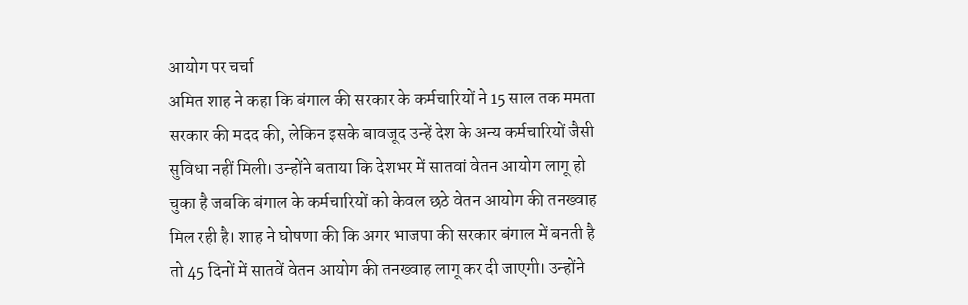आयोग पर चर्चा
अमित शाह ने कहा कि बंगाल की सरकार के कर्मचारियों ने 15 साल तक ममता सरकार की मदद की, लेकिन इसके बावजूद उन्हें देश के अन्य कर्मचारियों जैसी सुविधा नहीं मिली। उन्होंने बताया कि देशभर में सातवां वेतन आयोग लागू हो चुका है जबकि बंगाल के कर्मचारियों को केवल छठे वेतन आयोग की तनख्वाह मिल रही है। शाह ने घोषणा की कि अगर भाजपा की सरकार बंगाल में बनती है तो 45 दिनों में सातवें वेतन आयोग की तनख्वाह लागू कर दी जाएगी। उन्होंने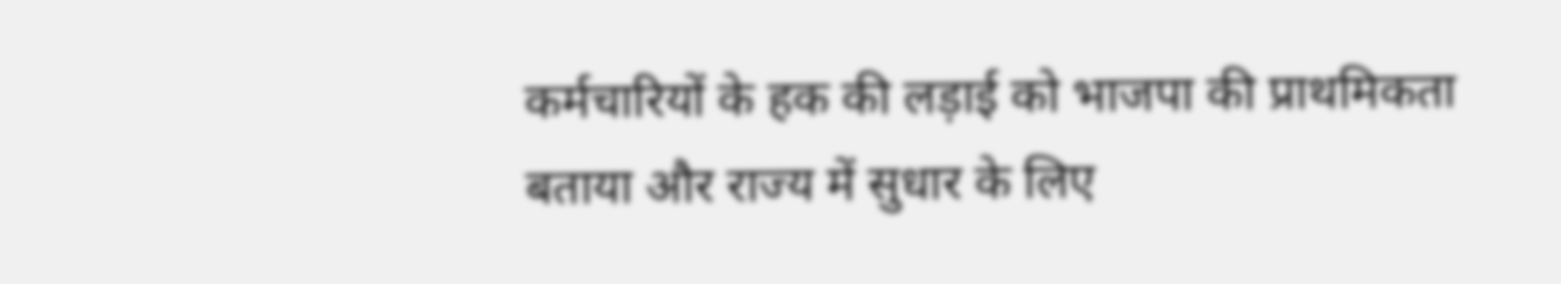कर्मचारियों के हक की लड़ाई को भाजपा की प्राथमिकता बताया और राज्य में सुधार के लिए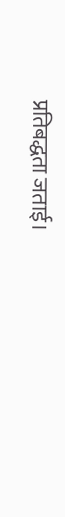प्रतिबद्धता जताई।